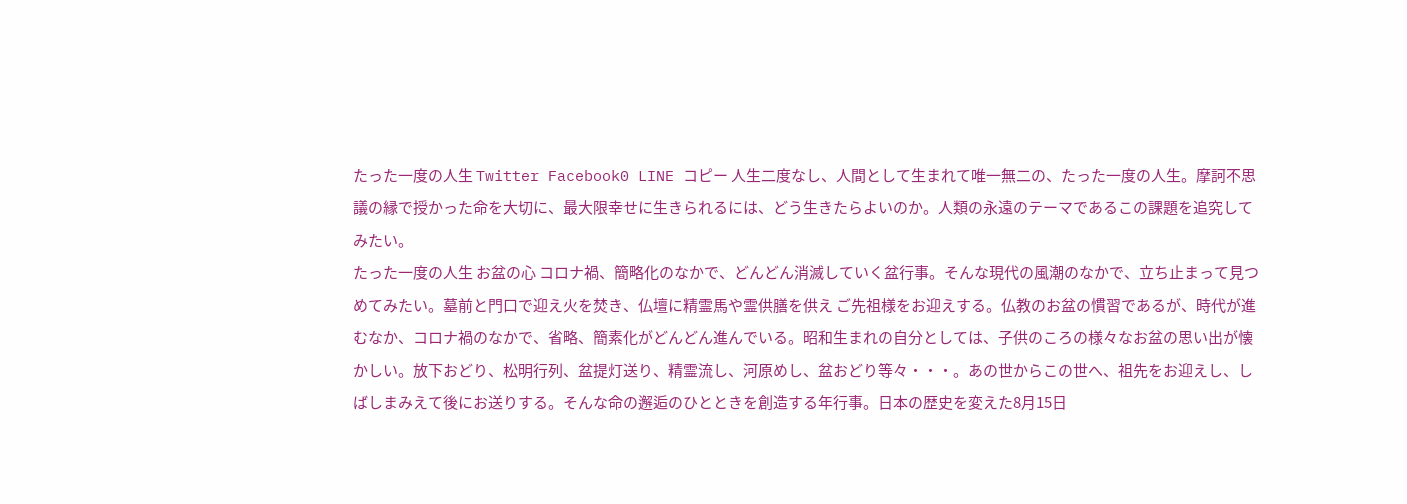たった一度の人生 Twitter Facebook0 LINE コピー 人生二度なし、人間として生まれて唯一無二の、たった一度の人生。摩訶不思議の縁で授かった命を大切に、最大限幸せに生きられるには、どう生きたらよいのか。人類の永遠のテーマであるこの課題を追究してみたい。
たった一度の人生 お盆の心 コロナ禍、簡略化のなかで、どんどん消滅していく盆行事。そんな現代の風潮のなかで、立ち止まって見つめてみたい。墓前と門口で迎え火を焚き、仏壇に精霊馬や霊供膳を供え ご先祖様をお迎えする。仏教のお盆の慣習であるが、時代が進むなか、コロナ禍のなかで、省略、簡素化がどんどん進んでいる。昭和生まれの自分としては、子供のころの様々なお盆の思い出が懐かしい。放下おどり、松明行列、盆提灯送り、精霊流し、河原めし、盆おどり等々・・・。あの世からこの世へ、祖先をお迎えし、しばしまみえて後にお送りする。そんな命の邂逅のひとときを創造する年行事。日本の歴史を変えた8月15日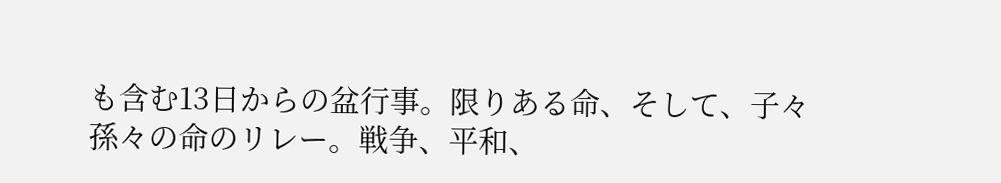も含む13日からの盆行事。限りある命、そして、子々孫々の命のリレー。戦争、平和、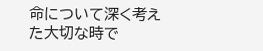命について深く考えた大切な時で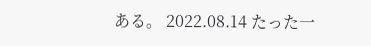ある。 2022.08.14 たった一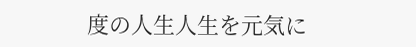度の人生人生を元気に